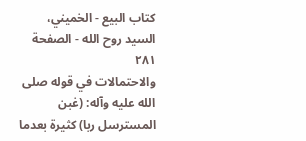كتاب البيع - الخميني، السيد روح الله - الصفحة ٢٨١
والاحتمالات في قوله صلى الله عليه وآله: (غبن المسترسل ربا) كثيرة بعدما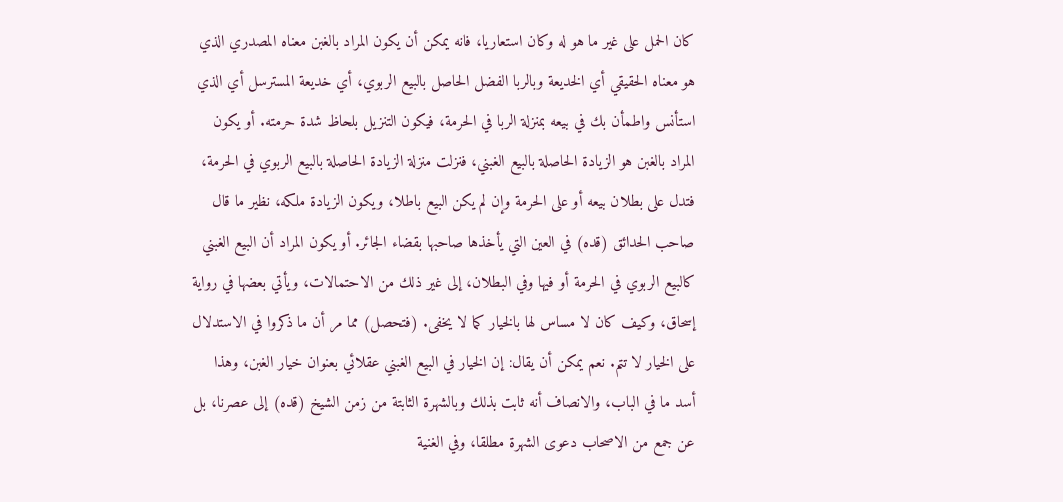كان الحمل على غير ما هو له وكان استعاريا، فانه يمكن أن يكون المراد بالغبن معناه المصدري الذي هو معناه الحقيقي أي الخديعة وبالربا الفضل الحاصل بالبيع الربوي، أي خديعة المسترسل أي الذي استأنس واطمأن بك في بيعه بمنزلة الربا في الحرمة، فيكون التنزيل بلحاظ شدة حرمته. أو يكون المراد بالغبن هو الزيادة الحاصلة بالبيع الغبني، فنزلت منزلة الزيادة الحاصلة بالبيع الربوي في الحرمة، فتدل على بطلان بيعه أو على الحرمة وإن لم يكن البيع باطلا، ويكون الزيادة ملكه، نظير ما قال صاحب الحدائق (قده) في العين التي يأخذها صاحبها بقضاء الجائر. أو يكون المراد أن البيع الغبني كالبيع الربوي في الحرمة أو فيها وفي البطلان، إلى غير ذلك من الاحتمالات، ويأتي بعضها في رواية إسحاق، وكيف كان لا مساس لها بالخيار كما لا يخفى. (فتحصل) مما مر أن ما ذكروا في الاستدلال على الخيار لا تتم. نعم يمكن أن يقال: إن الخيار في البيع الغبني عقلائي بعنوان خيار الغبن، وهذا أسد ما في الباب، والانصاف أنه ثابت بذلك وبالشهرة الثابتة من زمن الشيخ (قده) إلى عصرنا، بل عن جمع من الاصحاب دعوى الشهرة مطلقا، وفي الغنية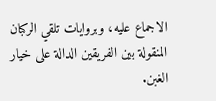الاجماع عليه، وبروايات تلقي الركبان المنقولة بين الفريقين الدالة على خيار الغبن.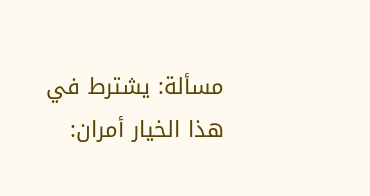مسألة: يشترط في هذا الخيار أمران: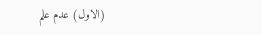(الاول) عدم علم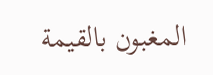المغبون بالقيمة